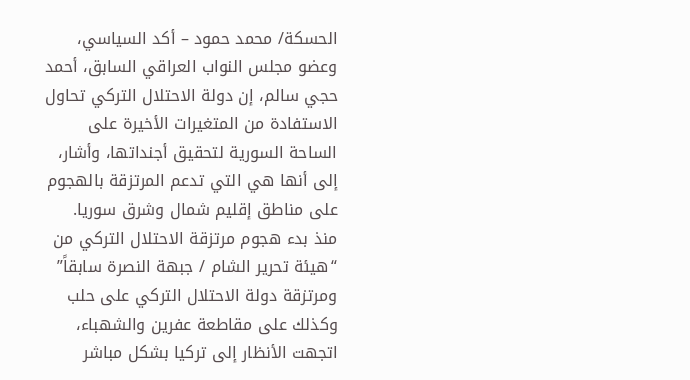الحسكة/ محمد حمود – أكد السياسي، وعضو مجلس النواب العراقي السابق، أحمد حجي سالم، إن دولة الاحتلال التركي تحاول الاستفادة من المتغيرات الأخيرة على الساحة السورية لتحقيق أجنداتها، وأشار، إلى أنها هي التي تدعم المرتزقة بالهجوم على مناطق إقليم شمال وشرق سوريا.
منذ بدء هجوم مرتزقة الاحتلال التركي من “هيئة تحرير الشام / جبهة النصرة سابقاً” ومرتزقة دولة الاحتلال التركي على حلب وكذلك على مقاطعة عفرين والشهباء، اتجهت الأنظار إلى تركيا بشكل مباشر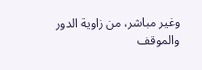وغير مباشر، من زاوية الدور والموقف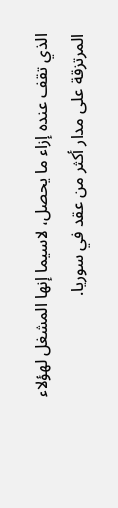الذي تقف عنده إزاء ما يحصل، لاسيما إنها المشغل لهؤلاء المرتزقة على مدار أكثر من عقد في سوريا.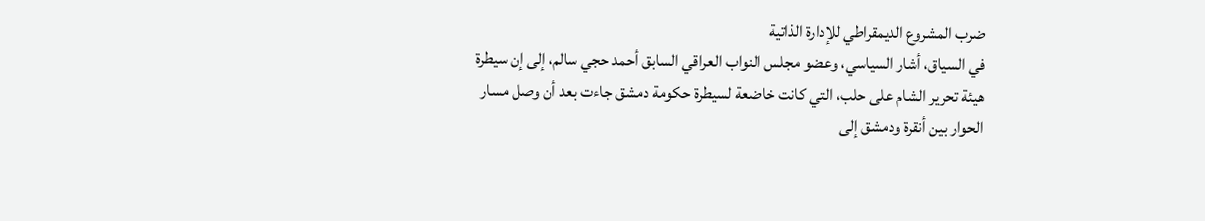ضرب المشروع الديمقراطي للإدارة الذاتية
في السياق، أشار السياسي، وعضو مجلس النواب العراقي السابق أحمد حجي سالم، إلى إن سيطرة هيئة تحرير الشام على حلب، التي كانت خاضعة لسيطرة حكومة دمشق جاءت بعد أن وصل مسار الحوار بين أنقرة ودمشق إلى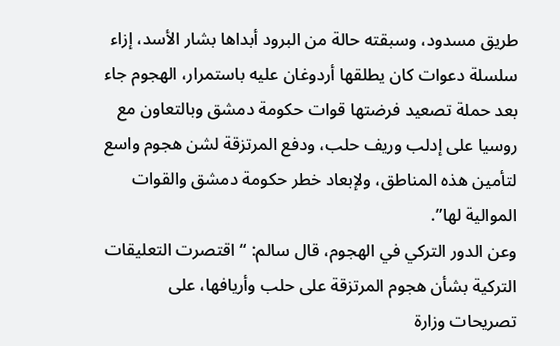طريق مسدود، وسبقته حالة من البرود أبداها بشار الأسد، إزاء سلسلة دعوات كان يطلقها أردوغان عليه باستمرار، الهجوم جاء بعد حملة تصعيد فرضتها قوات حكومة دمشق وبالتعاون مع روسيا على إدلب وريف حلب، ودفع المرتزقة لشن هجوم واسع لتأمين هذه المناطق، ولإبعاد خطر حكومة دمشق والقوات الموالية لها”.
وعن الدور التركي في الهجوم، قال سالم: “اقتصرت التعليقات التركية بشأن هجوم المرتزقة على حلب وأريافها، على تصريحات وزارة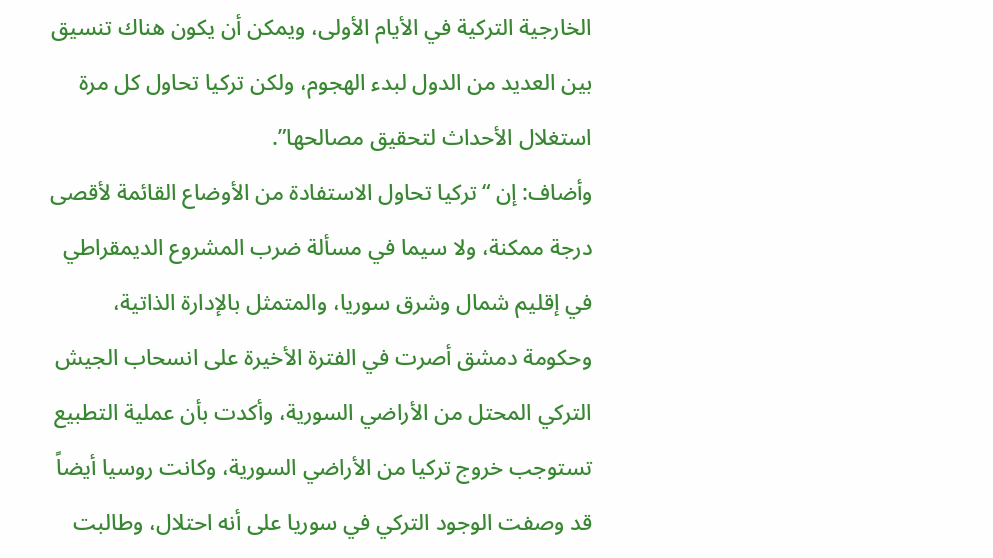الخارجية التركية في الأيام الأولى، ويمكن أن يكون هناك تنسيق بين العديد من الدول لبدء الهجوم، ولكن تركيا تحاول كل مرة استغلال الأحداث لتحقيق مصالحها”.
وأضاف: إن “تركيا تحاول الاستفادة من الأوضاع القائمة لأقصى درجة ممكنة، ولا سيما في مسألة ضرب المشروع الديمقراطي في إقليم شمال وشرق سوريا، والمتمثل بالإدارة الذاتية، وحكومة دمشق أصرت في الفترة الأخيرة على انسحاب الجيش التركي المحتل من الأراضي السورية، وأكدت بأن عملية التطبيع تستوجب خروج تركيا من الأراضي السورية، وكانت روسيا أيضاً قد وصفت الوجود التركي في سوريا على أنه احتلال، وطالبت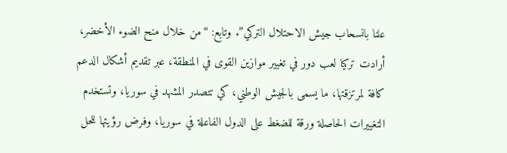علنا بانسحاب جيش الاحتلال التركي”. وتابع: “من خلال منح الضوء الأخضر، أرادت تركيا لعب دور في تغيير موازين القوى في المنطقة، عبر تقديم أشكال الدعم كافة لمرتزقتها، ما يسمى بالجيش الوطني، كي تتصدر المشهد في سوريا، وتستخدم التغييرات الحاصلة ورقة للضغط على الدول الفاعلة في سوريا، وفرض رؤيتها للحل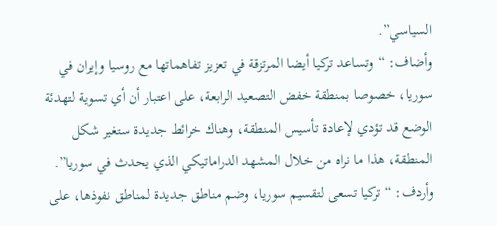السياسي”.
وأضاف: “وتساعد تركيا أيضا المرتزقة في تعزيز تفاهماتها مع روسيا وإيران في سوريا، خصوصا بمنطقة خفض التصعيد الرابعة، على اعتبار أن أي تسوية لتهدئة الوضع قد تؤدي لإعادة تأسيس المنطقة، وهناك خرائط جديدة ستغير شكل المنطقة، هذا ما نراه من خلال المشهد الدراماتيكي الذي يحدث في سوريا”.
وأردف: “تركيا تسعى لتقسيم سوريا، وضم مناطق جديدة لمناطق نفوذها، على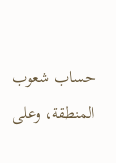حساب شعوب المنطقة، وعلى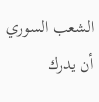الشعب السوري أن يدرك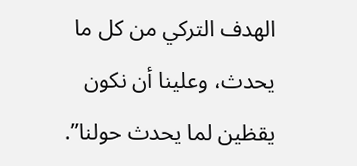الهدف التركي من كل ما يحدث، وعلينا أن نكون يقظين لما يحدث حولنا”.